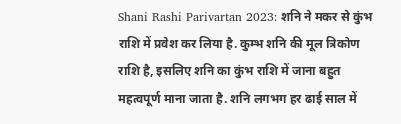Shani Rashi Parivartan 2023: शनि ने मकर से कुंभ राशि में प्रवेश कर लिया है. कुम्भ शनि की मूल त्रिकोण राशि है, इसलिए शनि का कुंभ राशि में जाना बहुत महत्वपूर्ण माना जाता है. शनि लगभग हर ढाई साल में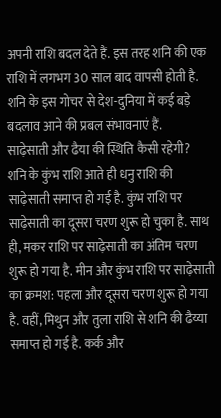अपनी राशि बदल देते हैं. इस तरह शनि की एक राशि में लगभग 30 साल बाद वापसी होती है. शनि के इस गोचर से देश-दुनिया में कई बड़े बदलाव आने की प्रबल संभावनाएं हैं.
साढ़ेसाती और ढैया की स्थिति कैसी रहेगी?
शनि के कुंभ राशि आते ही धनु राशि की साढ़ेसाती समाप्त हो गई है. कुंभ राशि पर साढ़ेसाती का दूसरा चरण शुरू हो चुका है. साथ ही, मकर राशि पर साढ़ेसाती का अंतिम चरण शुरू हो गया है. मीन और कुंभ राशि पर साढ़ेसाती का क्रमश: पहला और दूसरा चरण शुरू हो गया है. वहीं, मिथुन और तुला राशि से शनि की ढैय्या समाप्त हो गई है. कर्क और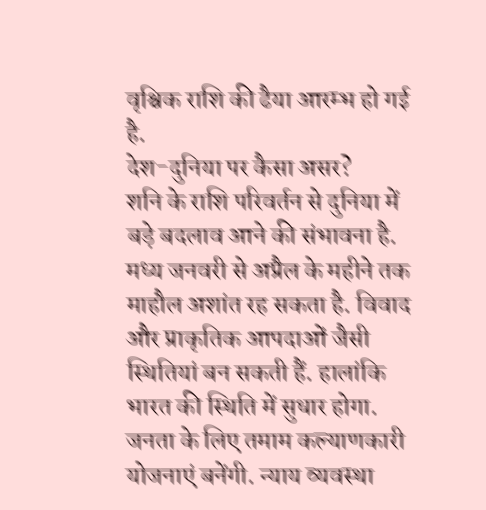वृश्चिक राशि की ढैया आरम्भ हो गई है.
देश-दुनिया पर कैसा असर?
शनि के राशि परिवर्तन से दुनिया में बड़े बदलाव आने की संभावना है. मध्य जनवरी से अप्रैल के महीने तक माहौल अशांत रह सकता है. विवाद और प्राकृतिक आपदाओं जैसी स्थितियां बन सकती हैं. हालांकि भारत की स्थिति में सुधार होगा. जनता के लिए तमाम कल्याणकारी योजनाएं बनेंगी. न्याय व्यवस्था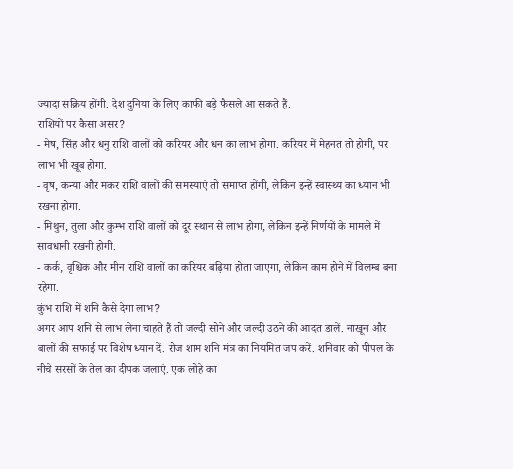ज्यादा सक्रिय होंगी. देश दुनिया के लिए काफी बड़े फैसले आ सकते हैं.
राशियों पर कैसा असर?
- मेष, सिंह और धनु राशि वालों को करियर और धन का लाभ होगा. करियर में मेहनत तो होगी, पर लाभ भी खूब होगा.
- वृष, कन्या और मकर राशि वालों की समस्याएं तो समाप्त होंगी, लेकिन इन्हें स्वास्थ्य का ध्यान भी रखना होगा.
- मिथुन, तुला और कुम्भ राशि वालों को दूर स्थान से लाभ होगा, लेकिन इन्हें निर्णयों के मामले में सावधानी रखनी होगी.
- कर्क, वृश्चिक और मीन राशि वालों का करियर बढ़िया होता जाएगा, लेकिन काम होने में विलम्ब बना रहेगा.
कुंभ राशि में शनि कैसे देगा लाभ?
अगर आप शनि से लाभ लेना चाहते हैं तो जल्दी सोने और जल्दी उठने की आदत डालें. नाखून और बालों की सफाई पर विशेष ध्यान दें. रोज शाम शनि मंत्र का नियमित जप करें. शनिवार को पीपल के नीचे सरसों के तेल का दीपक जलाएं. एक लोहे का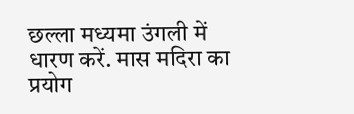छल्ला मध्यमा उंगली में धारण करें. मास मदिरा का प्रयोग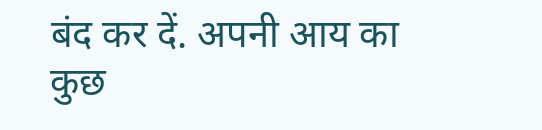बंद कर दें. अपनी आय का कुछ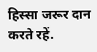हिस्सा जरूर दान करते रहें.